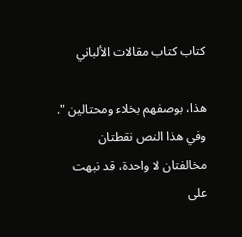كتاب كتاب مقالات الألباني

هذا، بوصفهم بخلاء ومحتالين ".
وفي هذا النص نقطتان مخالفتان لا واحدة، قد نبهت على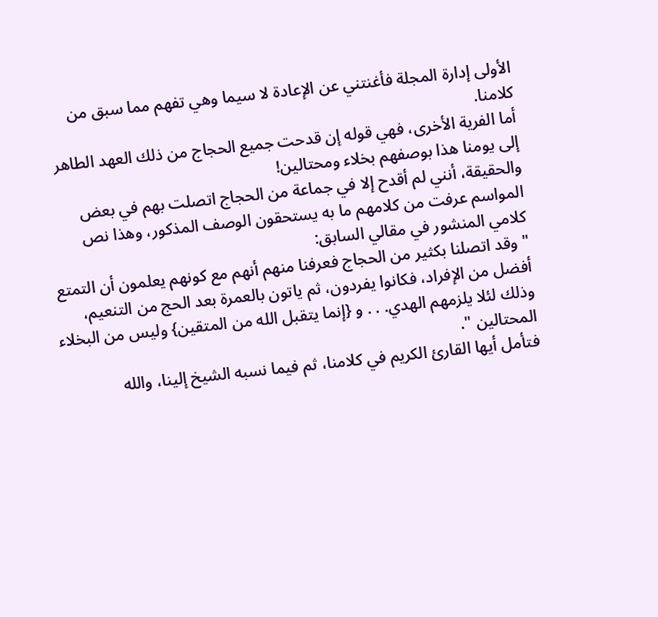الأولى إدارة المجلة فأغنتني عن الإعادة لا سيما وهي تفهم مما سبق من كلامنا.
أما الفرية الأخرى، فهي قوله إن قدحت جميع الحجاج من ذلك العهد الطاهر إلى يومنا هذا بوصفهم بخلاء ومحتالين!
والحقيقة، أنني لم أقدح إلا في جماعة من الحجاج اتصلت بهم في بعض المواسم عرفت من كلامهم ما به يستحقون الوصف المذكور، وهذا نص كلامي المنشور في مقالي السابق:
" وقد اتصلنا بكثير من الحجاج فعرفنا منهم أنهم مع كونهم يعلمون أن التمتع أفضل من الإفراد، فكانوا يفردون، ثم ياتون بالعمرة بعد الحج من التنعيم، وذلك لئلا يلزمهم الهدي. . . و {إنما يتقبل الله من المتقين} وليس من البخلاء المحتالين ".
فتأمل أيها القارئ الكريم في كلامنا، ثم فيما نسبه الشيخ إلينا، والله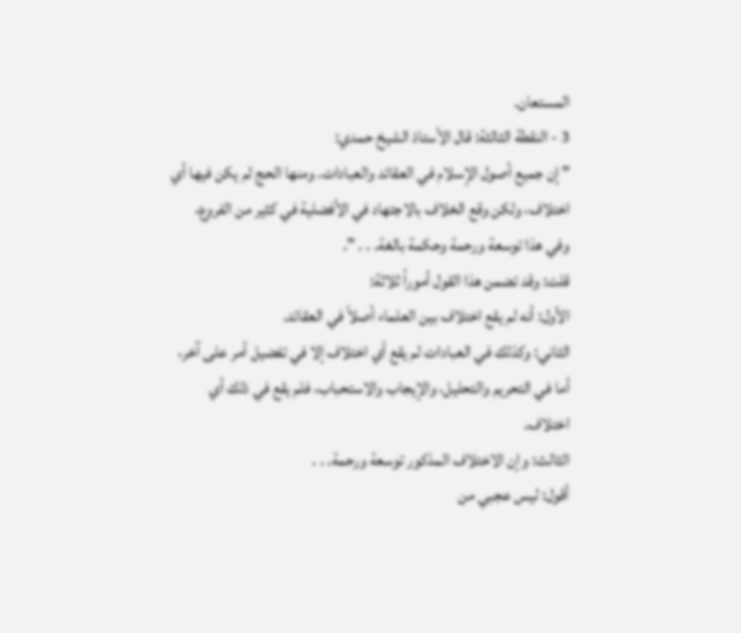المستعان.
3 - النقطة الثالثة: قال الأستاذ الشيخ حمدي:
" إن جميع أصول الإسلام في العقائد والعبادات. ومنها الحج لم يكن فيها أي اختلاف، ولكن وقع الخلاف بالاجتهاد في الأفضلية في كثير من الفروع، وفي هذا توسعة ورحمة وحكمة بالغة. . . ".
قلت: وقد تضمن هذا القول أموراً ثلاثة:
الأول: أنه لم يقع اختلاف بين العلماء أصلاً في العقائد.
الثاني: وكذلك في العبادات لم يقع أي اختلاف إلا في تفضيل أمر على آخر، أما في التحريم والتحليل، والإيجاب والاستحباب، فلم يقع في ذلك أي اختلاف.
الثالث: وإن الاختلاف المذكور توسعة ورحمة. . .
أقول: ليس عجبي من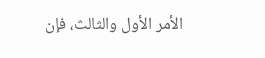الأمر الأول والثالث، فإن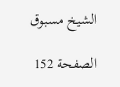الشيخ مسبوق

الصفحة 152